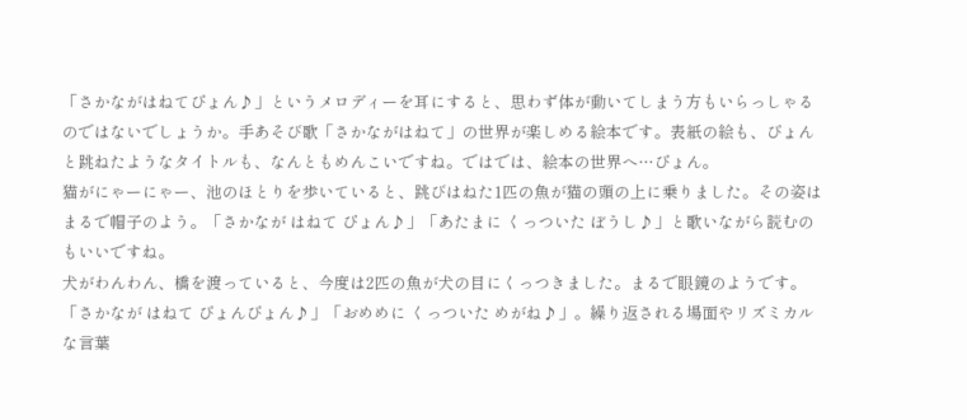「さかながはねてぴょん♪」というメロディーを耳にすると、思わず体が動いてしまう方もいらっしゃるのではないでしょうか。手あそび歌「さかながはねて」の世界が楽しめる絵本です。表紙の絵も、ぴょんと跳ねたようなタイトルも、なんともめんこいですね。ではでは、絵本の世界へ…ぴょん。
猫がにゃーにゃー、池のほとりを歩いていると、跳びはねた1匹の魚が猫の頭の上に乗りました。その姿はまるで帽子のよう。「さかなが はねて ぴょん♪」「あたまに くっついた ぼうし♪」と歌いながら読むのもいいですね。
犬がわんわん、橋を渡っていると、今度は2匹の魚が犬の目にくっつきました。まるで眼鏡のようです。「さかなが はねて ぴょんぴょん♪」「おめめに くっついた めがね♪」。繰り返される場面やリズミカルな言葉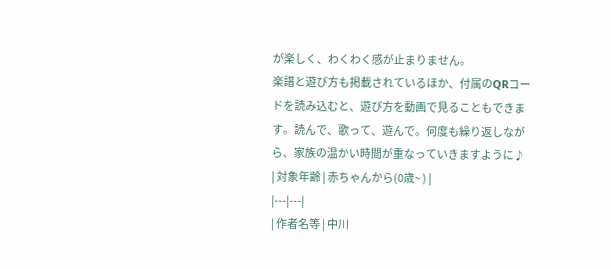が楽しく、わくわく感が止まりません。
楽譜と遊び方も掲載されているほか、付属のQRコードを読み込むと、遊び方を動画で見ることもできます。読んで、歌って、遊んで。何度も繰り返しながら、家族の温かい時間が重なっていきますように♪
| 対象年齢 | 赤ちゃんから(0歳~ ) |
|---|---|
| 作者名等 | 中川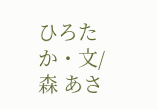ひろたか・文/森 あさ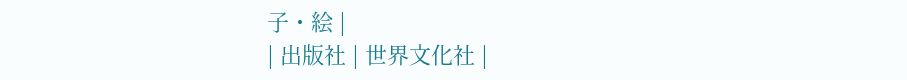子・絵 |
| 出版社 | 世界文化社 |